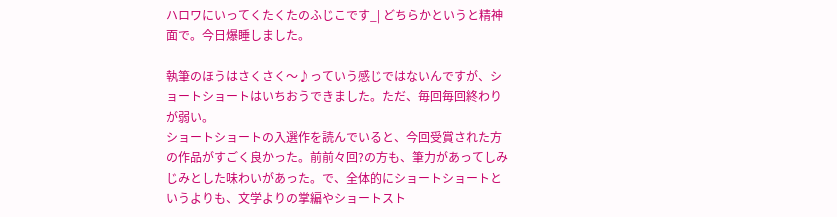ハロワにいってくたくたのふじこです_| どちらかというと精神面で。今日爆睡しました。

執筆のほうはさくさく〜♪っていう感じではないんですが、ショートショートはいちおうできました。ただ、毎回毎回終わりが弱い。
ショートショートの入選作を読んでいると、今回受賞された方の作品がすごく良かった。前前々回?の方も、筆力があってしみじみとした味わいがあった。で、全体的にショートショートというよりも、文学よりの掌編やショートスト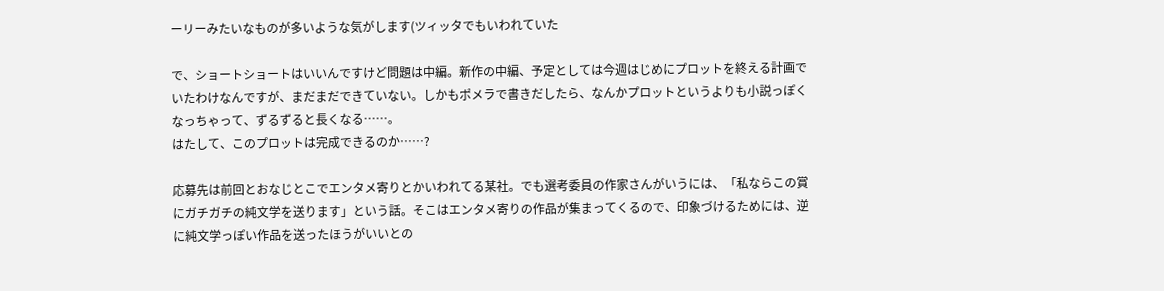ーリーみたいなものが多いような気がします(ツィッタでもいわれていた

で、ショートショートはいいんですけど問題は中編。新作の中編、予定としては今週はじめにプロットを終える計画でいたわけなんですが、まだまだできていない。しかもポメラで書きだしたら、なんかプロットというよりも小説っぽくなっちゃって、ずるずると長くなる……。
はたして、このプロットは完成できるのか……?

応募先は前回とおなじとこでエンタメ寄りとかいわれてる某社。でも選考委員の作家さんがいうには、「私ならこの賞にガチガチの純文学を送ります」という話。そこはエンタメ寄りの作品が集まってくるので、印象づけるためには、逆に純文学っぽい作品を送ったほうがいいとの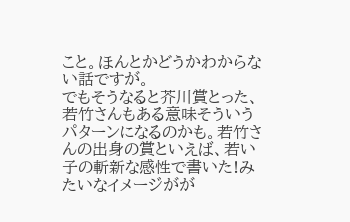こと。ほんとかどうかわからない話ですが。
でもそうなると芥川賞とった、若竹さんもある意味そういうパターンになるのかも。若竹さんの出身の賞といえば、若い子の斬新な感性で書いた!みたいなイメージがが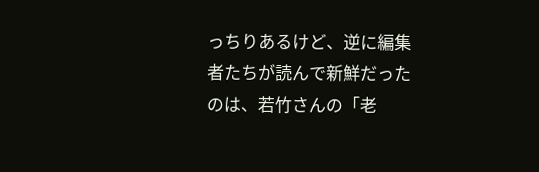っちりあるけど、逆に編集者たちが読んで新鮮だったのは、若竹さんの「老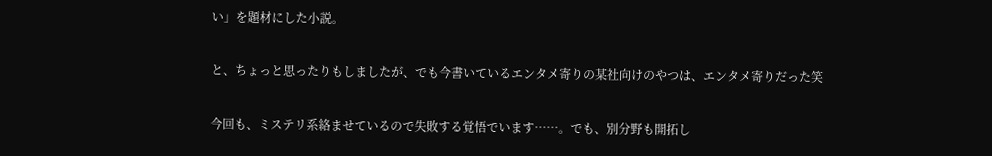い」を題材にした小説。

と、ちょっと思ったりもしましたが、でも今書いているエンタメ寄りの某社向けのやつは、エンタメ寄りだった笑

今回も、ミステリ系絡ませているので失敗する覚悟でいます……。でも、別分野も開拓し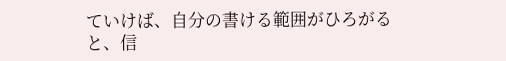ていけば、自分の書ける範囲がひろがると、信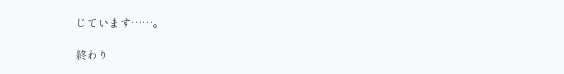じています……。

終わり